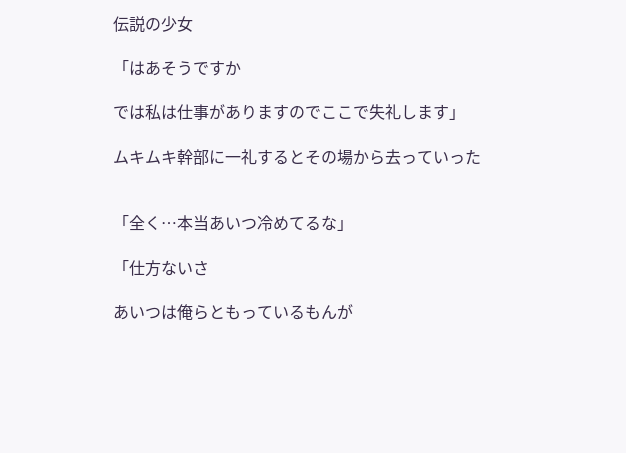伝説の少女

「はあそうですか

では私は仕事がありますのでここで失礼します」

ムキムキ幹部に一礼するとその場から去っていった


「全く…本当あいつ冷めてるな」

「仕方ないさ

あいつは俺らともっているもんが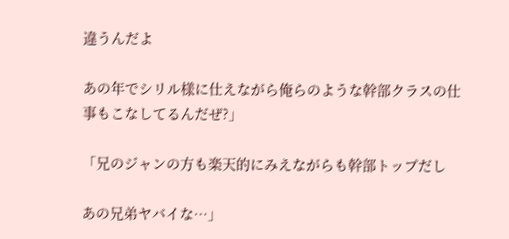違うんだよ

あの年でシリル様に仕えながら俺らのような幹部クラスの仕事もこなしてるんだぜ?」

「兄のジャンの方も楽天的にみえながらも幹部トップだし

あの兄弟ヤバイな…」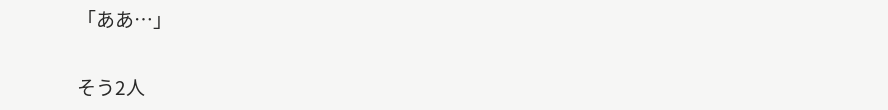「ああ…」


そう2人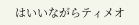はいいながらティメオ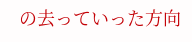の去っていった方向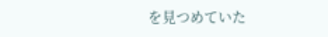を見つめていた